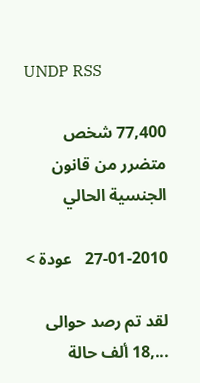UNDP RSS

77,400 شخص متضرر من قانون الجنسية الحالي

27-01-2010   عودة >

لقد تم رصد حوالى ...,18 ألف حالة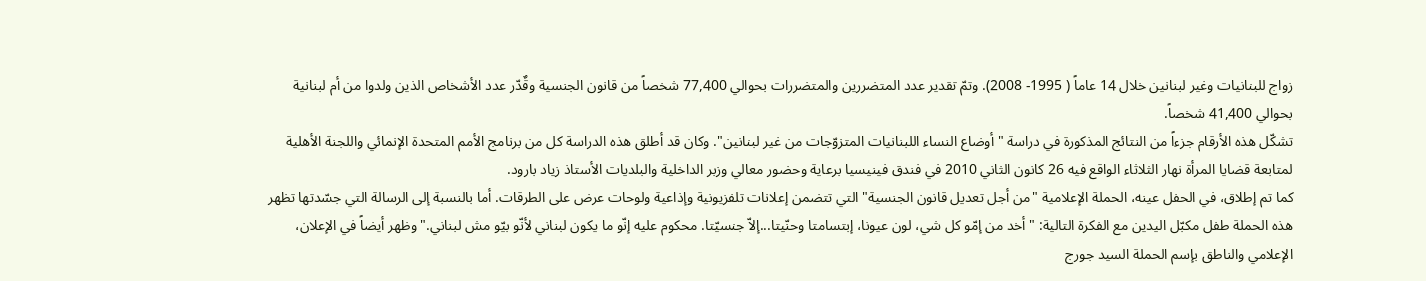زواج للبنانيات وغير لبنانين خلال 14 عاماً ( 1995- 2008). وتمّ تقدير عدد المتضررين والمتضررات بحوالي 77,400 شخصاً من قانون الجنسية وقٌدّر عدد الأشخاص الذين ولدوا من أم لبنانية بحوالي 41,400 شخصاً.
تشكّل هذه الأرقام جزءاً من النتائج المذكورة في دراسة " أوضاع النساء اللبنانيات المتزوّجات من غير لبنانين". وكان قد أطلق هذه الدراسة كل من برنامج الأمم المتحدة الإنمائي واللجنة الأهلية لمتابعة قضايا المرأة نهار الثلاثاء الواقع فيه 26 كانون الثاني 2010 في فندق فينيسيا برعاية وحضور معالي وزبر الداخلية والبلديات الأستاذ زياد بارود.
كما تم إطلاق، في الحفل عينه، الحملة الإعلامية "من أجل تعديل قانون الجنسية" التي تتضمن إعلانات تلفزيونية وإذاعية ولوحات عرض على الطرقات. أما بالنسبة إلى الرسالة التي جسّدتها تظهر هذه الحملة طفل مكبّل اليدين مع الفكرة التالية: " أخد من إمّو كل شي، لون عيونا، إبتسامتا وحنّيتا...إلاّ جنسيّتا. محكوم عليه إنّو ما يكون لبناني لأنّو بيّو مش لبناني." وظهر أيضاً في الإعلان، الإعلامي والناطق بإسم الحملة السيد جورج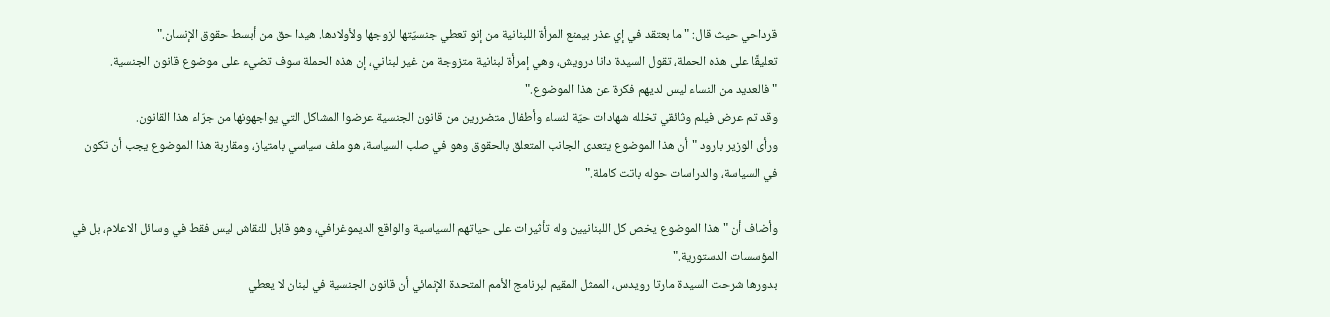قرداحي حيث قال: " ما بعتقد في إي عذر بيمنع المرأة اللبنانية من إنو تعطي جنسيّتها لزوجها ولأولادها. هيدا حق من أبسط حقوق الإنسان."
تعليقًا على هذه الحملة، تقول السيدة دانا درويش، وهي إمرأة لبنانية متزوجة من غير لبناني، إن هذه الحملة سوف تضيء على موضوع قانون الجنسية. "فالعديد من النساء ليس لديهم فكرة عن هذا الموضوع."
وقد تم عرض فيلم وثائقي تخلله شهادات حيّة لنساء وأطفال متضررين من قانون الجنسية عرضوا المشاكل التي يواجهونها من جرّاء هذا القانون.
ورأى الوزير بارود "أن هذا الموضوع يتعدى الجانب المتعلق بالحقوق وهو في صلب السياسة، هو ملف سياسي بامتياز، ومقاربة هذا الموضوع يجب أن تكون في السياسة، والدراسات حوله باتت كاملة."

وأضاف أن "هذا الموضوع يخص كل اللبنانيين وله تأثيرات على حياتهم السياسية والواقع الديموغرافي، وهو قابل للنقاش ليس فقط في وسائل الاعلام، بل في المؤسسات الدستورية."
بدورها شرحت السيدة مارتا رويدس، الممثل المقيم لبرنامج الأمم المتحدة الإنمائي أن قانون الجنسية في لبنان لا يعطي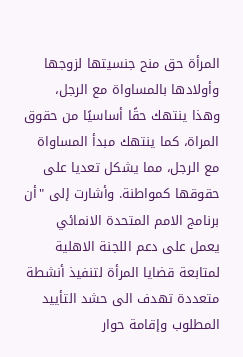المرأة حق منح جنسيتها لزوجها وأولادها بالمساواة مع الرجل، وهذا ينتهك حقًا أساسيًا من حقوق المراة، كما ينتهك مبدأ المساواة مع الرجل، مما يشكل تعديا على حقوقها كمواطنة. وأشارت إلى "أن برنامج الامم المتحدة الانمائي يعمل على دعم اللجنة الاهلية لمتابعة قضايا المرأة لتنفيذ أنشطة متعددة تهدف الى حشد التأييد المطلوب وإقامة حوار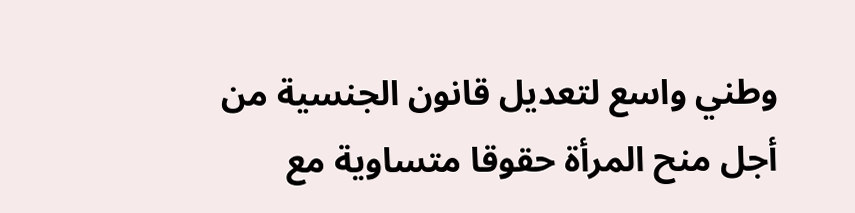وطني واسع لتعديل قانون الجنسية من أجل منح المرأة حقوقا متساوية مع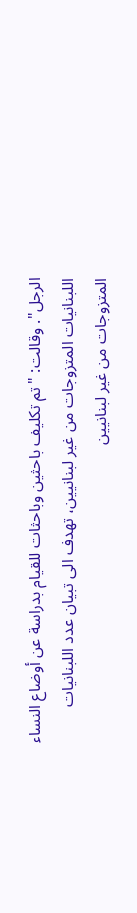الرجل". وقالت: "تم تكليف باحثين وباحثات للقيام بدراسة عن أوضاع النساء اللبنانيات المتزوجات من غير لبنانيين، تهدف الى تبيان عدد اللبنانيات المتزوجات من غير لبنانيين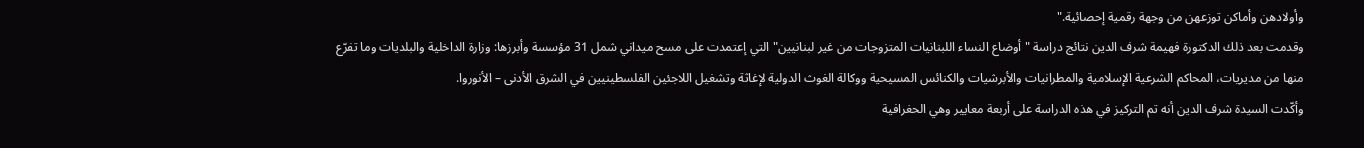وأولادهن وأماكن توزعهن من وجهة رقمية إحصائية."
وقدمت بعد ذلك الدكتورة فهيمة شرف الدين نتائج دراسة "أوضاع النساء اللبنانيات المتزوجات من غير لبنانيين" التي إعتمدت على مسح ميداني شمل 31 مؤسسة وأبرزها: وزارة الداخلية والبلديات وما تفرّع منها من مديريات، المحاكم الشرعية الإسلامية والمطرانيات والأبرشيات والكنائس المسيحية ووكالة الغوث الدولية لإغاثة وتشغيل اللاجئين الفلسطينيين في الشرق الأدنى – الأنوروا.
وأكّدت السيدة شرف الدين أنه تم التركيز في هذه الدراسة على أربعة معايير وهي الحغرافية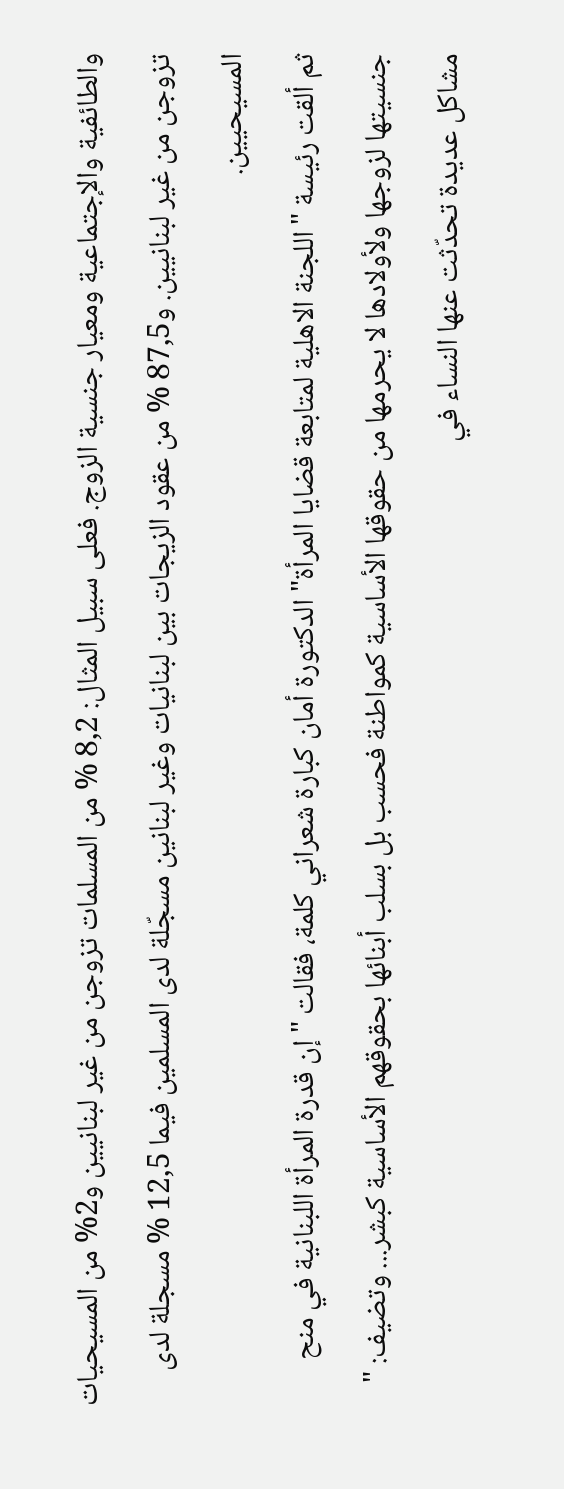والطائفية والإجتماعية ومعيار جنسية الزوج. فعلى سبيل المثال: 8,2 % من المسلمات تزوجن من غير لبنانيين و2% من المسيحيات تزوجن من غير لبنانيين. و87,5 % من عقود الزيجات بين لبنانيات وغير لبنانين مسجّلة لدى المسلمين فيما 12,5 % مسجلة لدى المسيحيين.
ثم ألقت رئيسة "اللجنة الاهلية لمتابعة قضايا المرأة" الدكتورة أمان كبارة شعراني كلمة، فقالت " إن قدرة المرأة اللبنانية في منح جنسيتها لزوجها ولأولادها لا يحرمها من حقوقها الأساسية كمواطنة فحسب بل بسلب أبنائها بحقوقهم الأساسية كبشر... وتضيف: " مشاكل عديدة تحدّثت عنها النساء في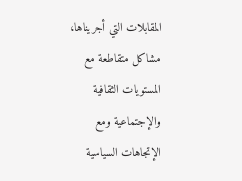المقابلات التي أجريناها، مشاكل متقاطعة مع المستويات الثقافية والإجتماعية ومع الإتجاهات السياسية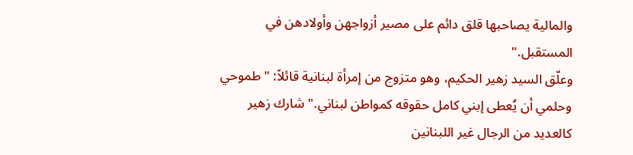والمالية يصاحبها قلق دائم على مصير أزواجهن وأولادهن في المستقبل."
وعلّق السيد زهير الحكيم، وهو متزوج من إمرأة لبنانية قائلاً: " طموحي وحلمي أن يُعطى إبني كامل حقوقه كمواطن لبناني." شارك زهير كالعديد من الرجال غير اللبنانين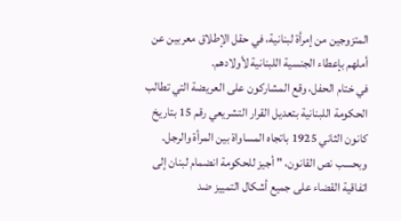المتزوجين من إمرأة لبنانية، في حقل الإطلاق معربين عن أملهم بإعطاء الجنسية اللبنانية لأولادهم.
في ختام الحفل، وقع المشاركون على العريضة التي تطالب الحكومة اللبنانية بتعديل القرار التشريعي رقم 15 بتاريخ كانون الثاني 1925 باتجاه المساواة بين المرأة والرجل. وبحسب نص القانون، " أجيز للحكومة انضمام لبنان إلى اتفاقية القضاء على جميع أشكال التمييز ضد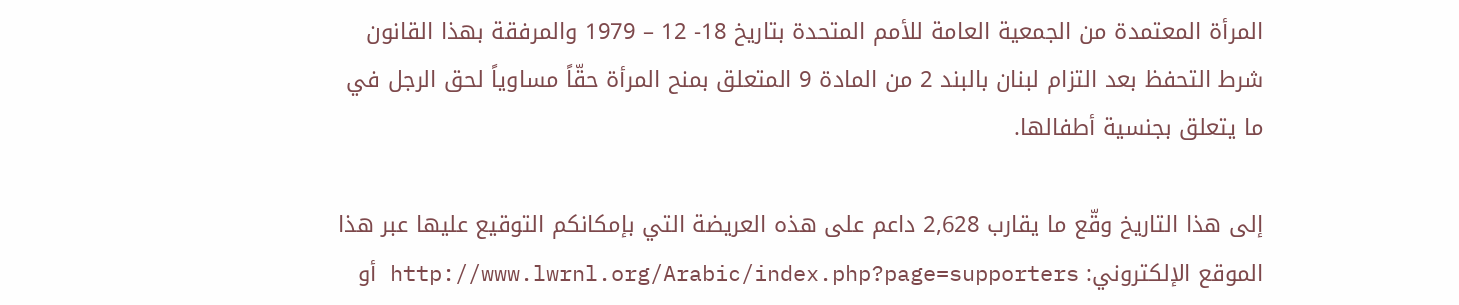المرأة المعتمدة من الجمعية العامة للأمم المتحدة بتاريخ 18- 12 – 1979 والمرفقة بهذا القانون شرط التحفظ بعد التزام لبنان بالبند 2 من المادة 9 المتعلق بمنح المرأة حقّاً مساوياً لحق الرجل في ما يتعلق بجنسية أطفالها.

إلى هذا التاريخ وقّع ما يقارب 2,628 داعم على هذه العريضة التي بإمكانكم التوقيع عليها عبر هذا الموقع الإلكتروني: http://www.lwrnl.org/Arabic/index.php?page=supporters أو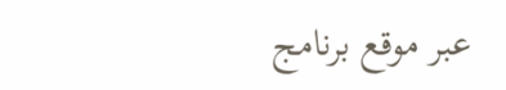عبر موقع برنامج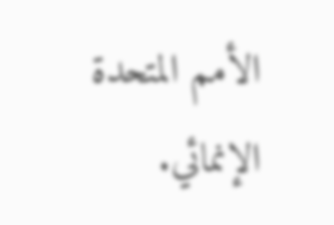الأمم المتحدة الإنمائي.